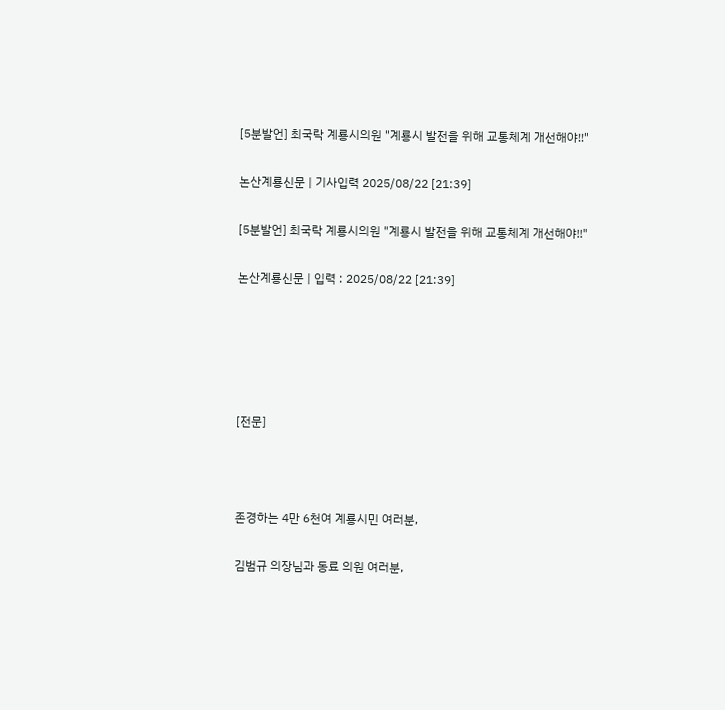[5분발언] 최국락 계룡시의원 "계룡시 발전을 위해 교통체계 개선해야!!"

논산계룡신문 | 기사입력 2025/08/22 [21:39]

[5분발언] 최국락 계룡시의원 "계룡시 발전을 위해 교통체계 개선해야!!"

논산계룡신문 | 입력 : 2025/08/22 [21:39]





[전문]



존경하는 4만 6천여 계룡시민 여러분,

김범규 의장님과 동료 의원 여러분,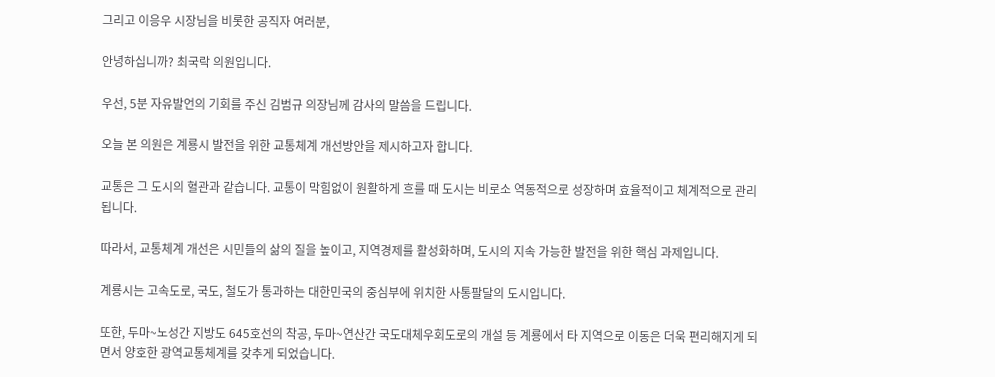그리고 이응우 시장님을 비롯한 공직자 여러분,

안녕하십니까? 최국락 의원입니다.

우선, 5분 자유발언의 기회를 주신 김범규 의장님께 감사의 말씀을 드립니다.

오늘 본 의원은 계룡시 발전을 위한 교통체계 개선방안을 제시하고자 합니다.

교통은 그 도시의 혈관과 같습니다. 교통이 막힘없이 원활하게 흐를 때 도시는 비로소 역동적으로 성장하며 효율적이고 체계적으로 관리됩니다.

따라서, 교통체계 개선은 시민들의 삶의 질을 높이고, 지역경제를 활성화하며, 도시의 지속 가능한 발전을 위한 핵심 과제입니다.

계룡시는 고속도로, 국도, 철도가 통과하는 대한민국의 중심부에 위치한 사통팔달의 도시입니다.

또한, 두마~노성간 지방도 645호선의 착공, 두마~연산간 국도대체우회도로의 개설 등 계룡에서 타 지역으로 이동은 더욱 편리해지게 되면서 양호한 광역교통체계를 갖추게 되었습니다.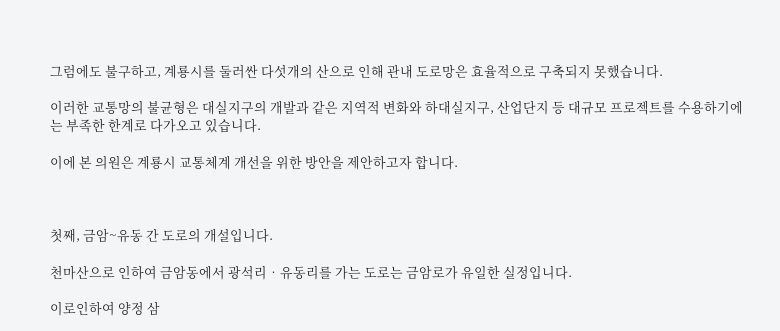그럼에도 불구하고, 계룡시를 둘러싼 다섯개의 산으로 인해 관내 도로망은 효율적으로 구축되지 못했습니다.

이러한 교통망의 불균형은 대실지구의 개발과 같은 지역적 변화와 하대실지구, 산업단지 등 대규모 프로젝트를 수용하기에는 부족한 한계로 다가오고 있습니다.

이에 본 의원은 계룡시 교통체계 개선을 위한 방안을 제안하고자 합니다.



첫째, 금암~유동 간 도로의 개설입니다.

천마산으로 인하여 금암동에서 광석리‧유동리를 가는 도로는 금암로가 유일한 실정입니다.

이로인하여 양정 삼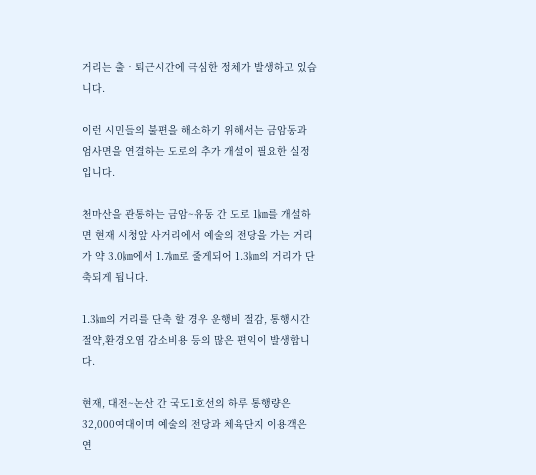거리는 출‧퇴근시간에 극심한 정체가 발생하고 있습니다.

이런 시민들의 불편을 해소하기 위해서는 금암동과 엄사면을 연결하는 도로의 추가 개설이 필요한 실정입니다.

천마산을 관통하는 금암~유동 간 도로 1㎞를 개설하면 현재 시청앞 사거리에서 예술의 전당을 가는 거리가 약 3.0㎞에서 1.7㎞로 줄게되어 1.3㎞의 거리가 단축되게 됩니다.

1.3㎞의 거리를 단축 할 경우 운행비 절감, 통행시간 절약,환경오염 감소비용 등의 많은 편익이 발생합니다.

현재, 대전~논산 간 국도1호선의 하루 통행량은 32,000여대이며 예술의 전당과 체육단지 이용객은 연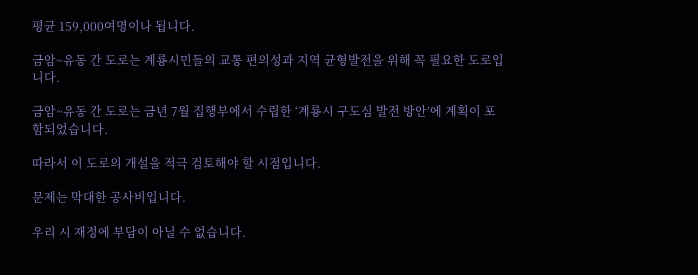평균 159,000여명이나 됩니다.

금암~유동 간 도로는 계룡시민들의 교통 편의성과 지역 균형발전을 위해 꼭 필요한 도로입니다.

금암~유동 간 도로는 금년 7월 집행부에서 수립한 ‘계룡시 구도심 발전 방안’에 계획이 포함되었습니다.

따라서 이 도로의 개설을 적극 검토해야 할 시점입니다.

문제는 막대한 공사비입니다.

우리 시 재정에 부담이 아닐 수 없습니다.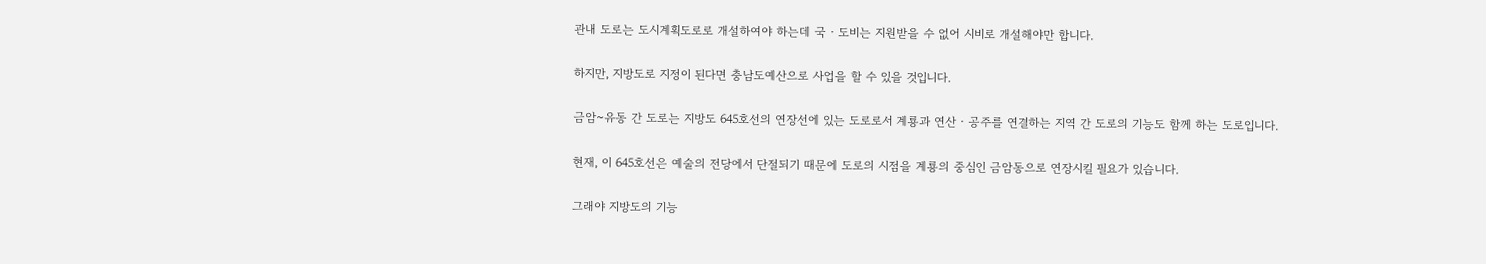관내 도로는 도시계획도로로 개설하여야 하는데 국‧도비는 지원받을 수 없어 시비로 개설해야만 합니다.

하지만, 지방도로 지정이 된다면 충남도예산으로 사업을 할 수 있을 것입니다.

금암~유동 간 도로는 지방도 645호선의 연장선에 있는 도로로서 계룡과 연산‧공주를 연결하는 지역 간 도로의 기능도 함께 하는 도로입니다.

현재, 이 645호선은 예술의 전당에서 단절되기 때문에 도로의 시점을 계룡의 중심인 금암동으로 연장시킬 필요가 있습니다.

그래야 지방도의 기능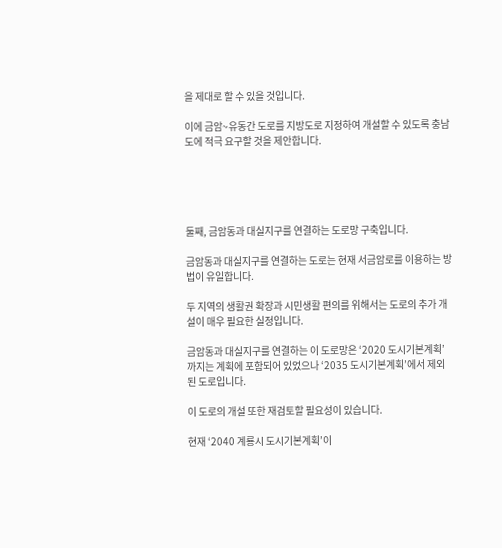을 제대로 할 수 있을 것입니다.

이에 금암~유동간 도로를 지방도로 지정하여 개설할 수 있도록 충남도에 적극 요구할 것을 제안합니다.





둘째, 금암동과 대실지구를 연결하는 도로망 구축입니다.

금암동과 대실지구를 연결하는 도로는 현재 서금암로를 이용하는 방법이 유일합니다.

두 지역의 생활권 확장과 시민생활 편의를 위해서는 도로의 추가 개설이 매우 필요한 실정입니다.

금암동과 대실지구를 연결하는 이 도로망은 ‘2020 도시기본계획’까지는 계획에 포함되어 있었으나 ‘2035 도시기본계획’에서 제외된 도로입니다.

이 도로의 개설 또한 재검토할 필요성이 있습니다.

현재 ‘2040 계룡시 도시기본계획’이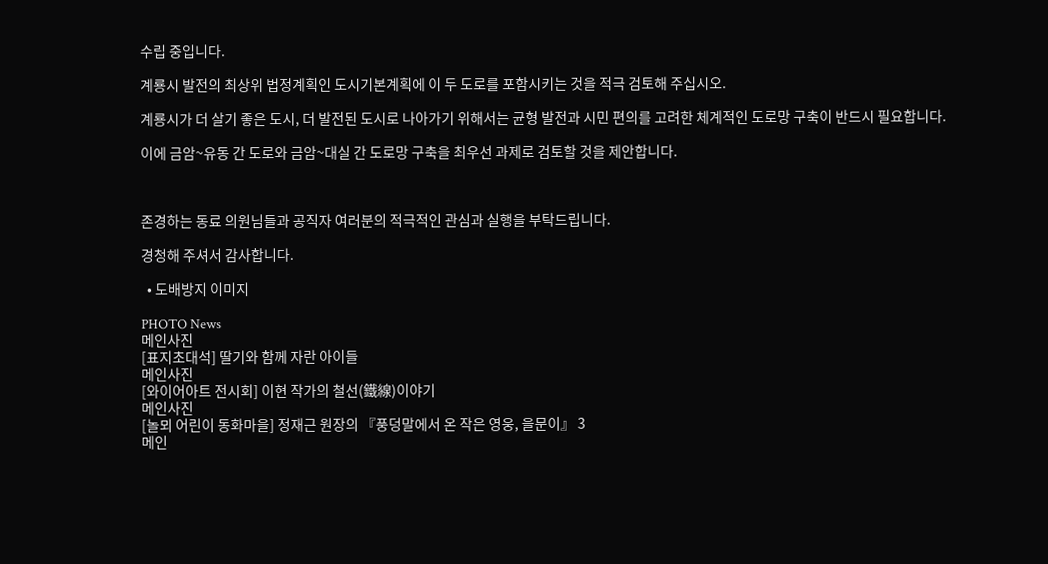수립 중입니다.

계룡시 발전의 최상위 법정계획인 도시기본계획에 이 두 도로를 포함시키는 것을 적극 검토해 주십시오.

계룡시가 더 살기 좋은 도시, 더 발전된 도시로 나아가기 위해서는 균형 발전과 시민 편의를 고려한 체계적인 도로망 구축이 반드시 필요합니다.

이에 금암~유동 간 도로와 금암~대실 간 도로망 구축을 최우선 과제로 검토할 것을 제안합니다.



존경하는 동료 의원님들과 공직자 여러분의 적극적인 관심과 실행을 부탁드립니다.

경청해 주셔서 감사합니다.

  • 도배방지 이미지

PHOTO News
메인사진
[표지초대석] 딸기와 함께 자란 아이들
메인사진
[와이어아트 전시회] 이현 작가의 철선(鐵線)이야기
메인사진
[놀뫼 어린이 동화마을] 정재근 원장의 『풍덩말에서 온 작은 영웅, 을문이』 3
메인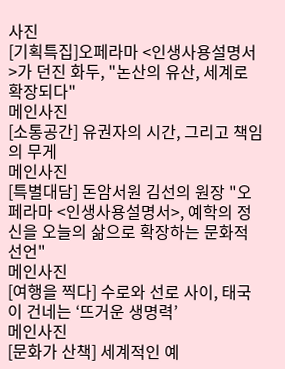사진
[기획특집]오페라마 <인생사용설명서>가 던진 화두, "논산의 유산, 세계로 확장되다"
메인사진
[소통공간] 유권자의 시간, 그리고 책임의 무게
메인사진
[특별대담] 돈암서원 김선의 원장 "오페라마 <인생사용설명서>, 예학의 정신을 오늘의 삶으로 확장하는 문화적 선언"
메인사진
[여행을 찍다] 수로와 선로 사이, 태국이 건네는 ‘뜨거운 생명력’
메인사진
[문화가 산책] 세계적인 예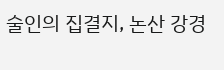술인의 집결지, 논산 강경